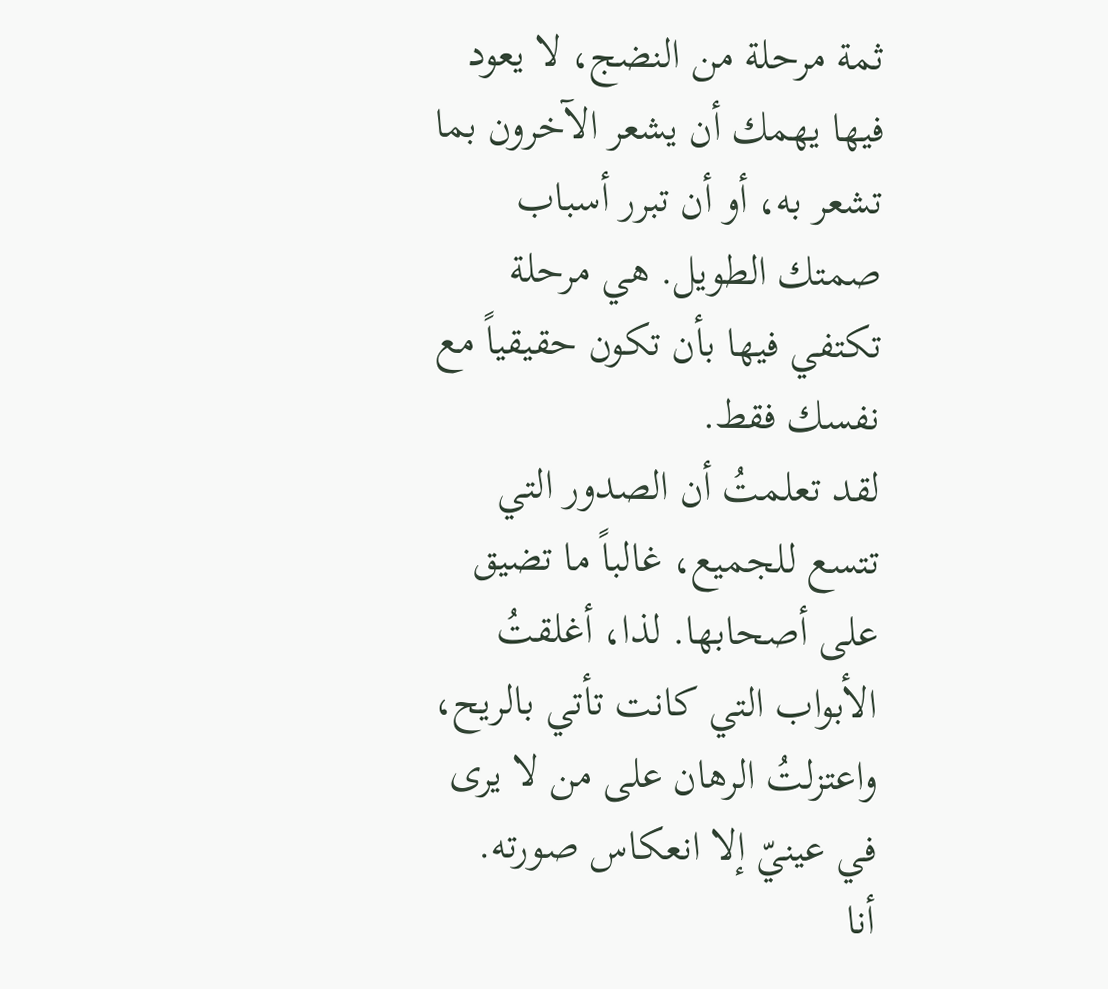ثمة مرحلة من النضج، لا يعود فيها يهمك أن يشعر الآخرون بما تشعر به، أو أن تبرر أسباب صمتك الطويل. هي مرحلة تكتفي فيها بأن تكون حقيقياً مع نفسك فقط.
لقد تعلمتُ أن الصدور التي تتسع للجميع، غالباً ما تضيق على أصحابها. لذا، أغلقتُ الأبواب التي كانت تأتي بالريح، واعتزلتُ الرهان على من لا يرى في عينيّ إلا انعكاس صورته.
أنا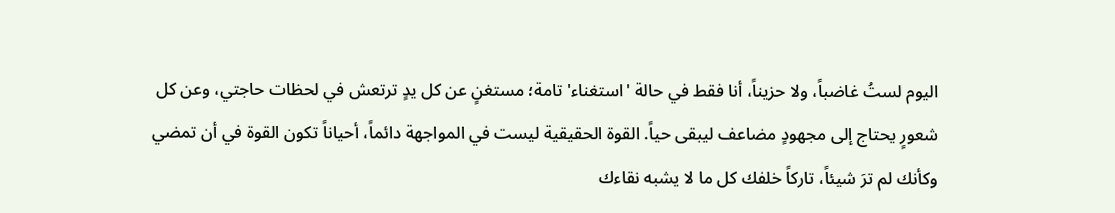اليوم لستُ غاضباً، ولا حزيناً، أنا فقط في حالة 'استغناء' تامة؛ مستغنٍ عن كل يدٍ ترتعش في لحظات حاجتي، وعن كل شعورٍ يحتاج إلى مجهودٍ مضاعف ليبقى حياً. القوة الحقيقية ليست في المواجهة دائماً، أحياناً تكون القوة في أن تمضي وكأنك لم ترَ شيئاً، تاركاً خلفك كل ما لا يشبه نقاءك